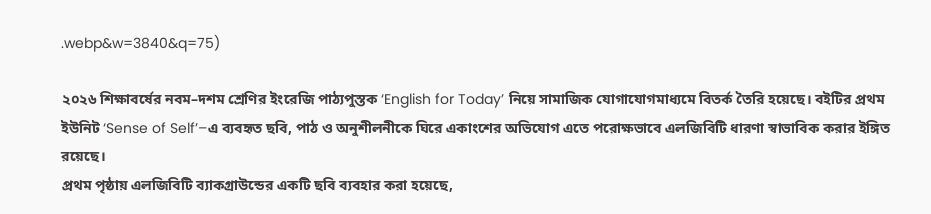.webp&w=3840&q=75)

২০২৬ শিক্ষাবর্ষের নবম–দশম শ্রেণির ইংরেজি পাঠ্যপুস্তক ‘English for Today’ নিয়ে সামাজিক যোগাযোগমাধ্যমে বিতর্ক তৈরি হয়েছে। বইটির প্রথম ইউনিট ‘Sense of Self’–এ ব্যবহৃত ছবি, পাঠ ও অনুশীলনীকে ঘিরে একাংশের অভিযোগ এতে পরোক্ষভাবে এলজিবিটি ধারণা স্বাভাবিক করার ইঙ্গিত রয়েছে।
প্রথম পৃষ্ঠায় এলজিবিটি ব্যাকগ্রাউন্ডের একটি ছবি ব্যবহার করা হয়েছে,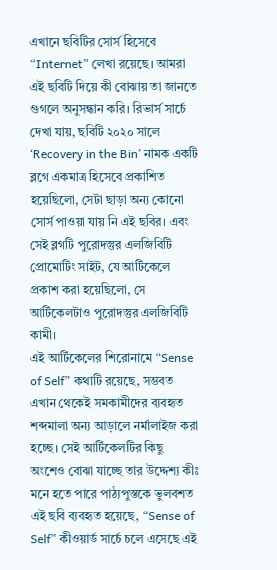এখানে ছবিটির সোর্স হিসেবে “Internet” লেখা রয়েছে। আমরা এই ছবিটি দিয়ে কী বোঝায় তা জানতে গুগলে অনুসন্ধান করি। রিভার্স সার্চে দেখা যায়, ছবিটি ২০২০ সালে ‘Recovery in the Bin’ নামক একটি ব্লগে একমাত্র হিসেবে প্রকাশিত হয়েছিলো, সেটা ছাড়া অন্য কোনো সোর্স পাওয়া যায় নি এই ছবির। এবং সেই ব্লগটি পুরোদস্তুর এলজিবিটি প্রোমোটিং সাইট, যে আর্টিকেলে প্রকাশ করা হয়েছিলো, সে আর্টিকেলটাও পুরোদস্তুর এলজিবিটি কামী।
এই আর্টিকেলের শিরোনামে “Sense of Self” কথাটি রয়েছে, সম্ভবত এখান থেকেই সমকামীদের ব্যবহৃত শব্দমালা অন্য আড়ালে নর্মা‌লাইজ করা হচ্ছে। সেই আর্টিকেলটির কিছু অংশেও বোঝা যাচ্ছে তার উদ্দেশ্য কীঃ
মনে হতে পারে পাঠ্যপুস্তকে ভুলবশত এই ছবি ব্যবহৃত হয়েছে, “Sense of Self” কীওয়ার্ড‌ সার্চে চলে এসেছে এই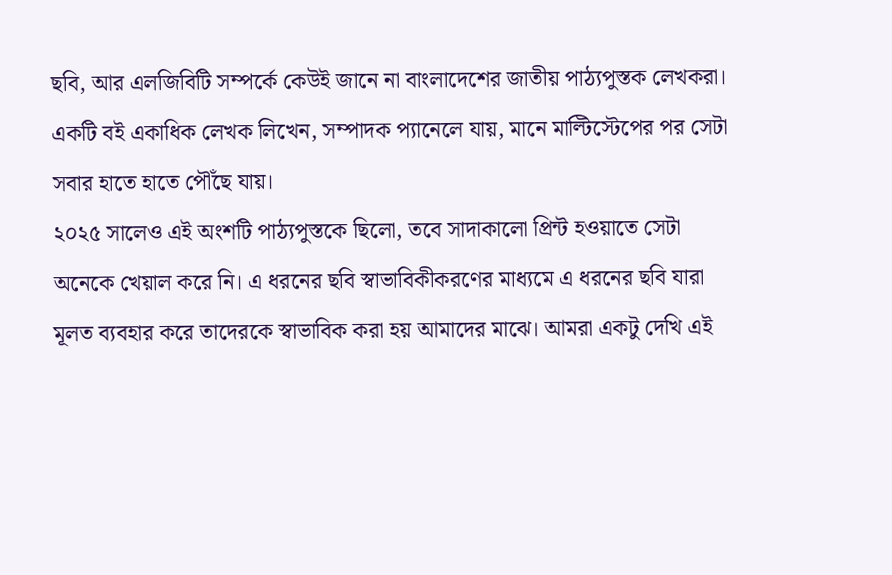ছবি, আর এলজিবিটি সম্পর্কে কেউই জানে না বাংলাদেশের জাতীয় পাঠ্যপুস্তক লেখকরা। একটি বই একাধিক লেখক লিখেন, সম্পাদক প্যানেলে যায়, মানে মাল্টিস্টেপের পর সেটা সবার হাতে হাতে পৌঁছে যায়।
২০২৫ সালেও এই অংশটি পাঠ্যপুস্তকে ছিলো, তবে সাদাকালো প্রিন্ট হওয়াতে সেটা অনেকে খেয়াল করে নি। এ ধরনের ছবি স্বাভাবিকীকরণের মাধ্যমে এ ধরনের ছবি যারা মূলত ব্যবহার করে তাদেরকে স্বাভাবিক করা হয় আমাদের মাঝে। আমরা একটু দেখি এই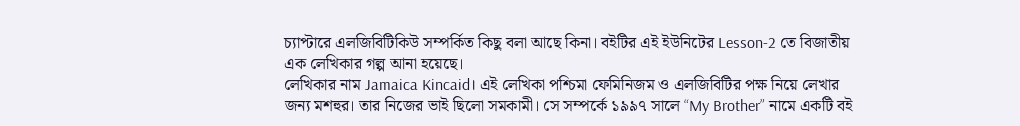চ্যাপ্টারে এলজিবিটিকিউ সম্পর্কিত কিছু বলা আছে কিনা। বইটির এই ইউনিটের Lesson-2 তে বিজাতীয় এক লেখিকার গল্প আনা হয়েছে।
লেখিকার নাম Jamaica Kincaid। এই লেখিকা পশ্চিমা ফেমিনিজম ও এলজিবিটির পক্ষ নিয়ে লেখার জন্য মশহুর। তার নিজের ভাই ছিলো সমকামী। সে সম্পর্কে ১৯৯৭ সালে “My Brother” নামে একটি বই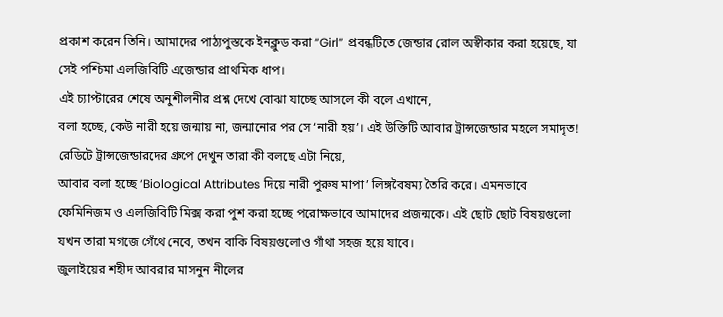প্রকাশ করেন তিনি। আমাদের পাঠ্যপুস্তকে ইনক্লুড করা “Girl” প্রবন্ধটিতে জেন্ডার রোল অস্বীকার করা হয়েছে, যা সেই পশ্চিমা এলজিবিটি এজেন্ডার প্রাথমিক ধাপ।
এই চ্যাপ্টারের শেষে অনুশীলনীর প্রশ্ন দেখে বোঝা যাচ্ছে আসলে কী বলে এখানে,
বলা হচ্ছে, কেউ নারী হয়ে জন্মায় না, জন্মানোর পর সে ‘নারী হয়’। এই উক্তিটি আবার ট্রান্সজেন্ডার মহলে সমাদৃত! রেডিটে ট্রান্সজেন্ডারদের গ্রুপে দেখুন তারা কী বলছে এটা নিয়ে,
আবার বলা হচ্ছে ‘Biological Attributes দিয়ে নারী পুরুষ মাপা’ লিঙ্গবৈষম্য তৈরি করে। এমনভাবে ফেমিনিজম ও এলজিবিটি মিক্স করা পুশ করা হচ্ছে পরোক্ষভাবে আমাদের প্রজন্মকে। এই ছোট ছোট বিষয়গুলো যখন তারা মগজে গেঁথে নেবে, তখন বাকি বিষয়গুলোও গাঁথা সহজ হয়ে যাবে।
জুলাইয়ের শহীদ আবরার মাসনুন নীলের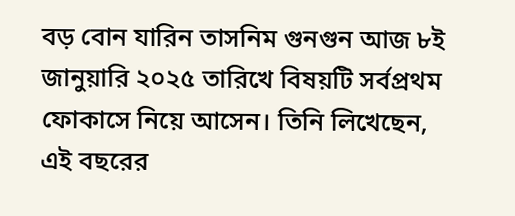বড় বোন যারিন তাসনিম গুনগুন আজ ৮ই জানুয়ারি ২০২৫ তারিখে বিষয়টি সর্বপ্রথম ফোকাসে নিয়ে আসেন। তিনি লিখেছেন,
এই বছরের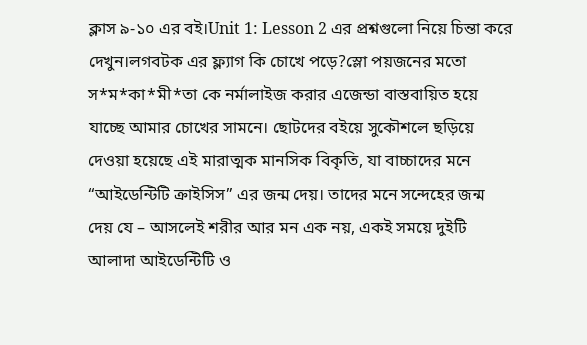ক্লাস ৯-১০ এর বই।Unit 1: Lesson 2 এর প্রশ্নগুলো নিয়ে চিন্তা করে দেখুন।লগবটক এর ফ্ল্যাগ কি চোখে পড়ে?স্লো পয়জনের মতো স*ম*কা*মী*তা কে নর্মালাইজ করার এজেন্ডা বাস্তবায়িত হয়ে যাচ্ছে আমার চোখের সামনে। ছোটদের বইয়ে সুকৌশলে ছড়িয়ে দেওয়া হয়েছে এই মারাত্মক মানসিক বিকৃতি, যা বাচ্চাদের মনে “আইডেন্টিটি ক্রাইসিস” এর জন্ম দেয়। তাদের মনে সন্দেহের জন্ম দেয় যে – আসলেই শরীর আর মন এক নয়, একই সময়ে দুইটি আলাদা আইডেন্টিটি ও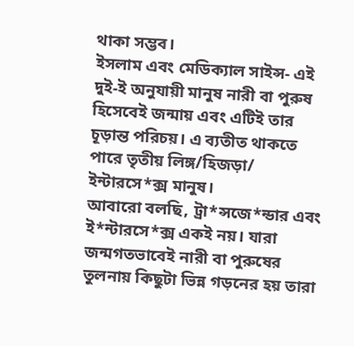থাকা সম্ভব।
ইসলাম এবং মেডিক্যাল সাইন্স- এই দুই-ই অনুযায়ী মানুষ নারী বা পুরুষ হিসেবেই জন্মায় এবং এটিই তার চূড়ান্ত পরিচয়। এ ব্যতীত থাকতে পারে তৃতীয় লিঙ্গ/হিজড়া/ ইন্টারসে*ক্স মানুষ।
আবারো বলছি, ট্রা*ন্সজে*ন্ডার এবং ই*ন্টারসে*ক্স একই নয়। যারা জন্মগতভাবেই নারী বা পুরুষের তুলনায় কিছুটা ভিন্ন গড়নের হয় তারা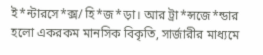ই*ন্টারসে*ক্স/ হি*জ*ড়া। আর ট্রা*ন্সজে*ন্ডার হলো একরকম মানসিক বিকৃতি, সার্জারীর মাধ্যমে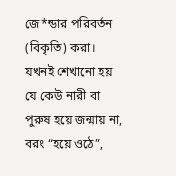জে*ন্ডার পরিবর্তন (বিকৃতি) করা।
যখনই শেখানো হয় যে কেউ নারী বা পুরুষ হয়ে জন্মায় না, বরং “হয়ে ওঠে”,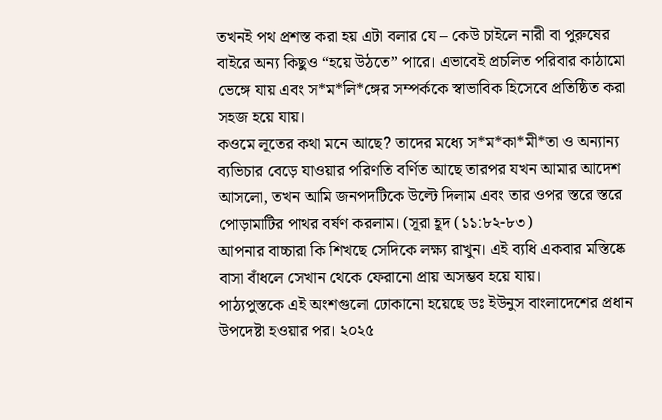তখনই পথ প্রশস্ত করা হয় এটা বলার যে – কেউ চাইলে নারী বা পুরুষের বাইরে অন্য কিছুও “হয়ে উঠতে” পারে। এভাবেই প্রচলিত পরিবার কাঠামো ভেঙ্গে যায় এবং স*ম*লি*ঙ্গের সম্পর্ককে স্বাভাবিক হিসেবে প্রতিষ্ঠিত করা সহজ হয়ে যায়।
কওমে লূতের কথা মনে আছে? তাদের মধ্যে স*ম*কা*মী*তা ও অন্যান্য ব্যভিচার বেড়ে যাওয়ার পরিণতি বর্ণিত আছে তারপর যখন আমার আদেশ আসলো, তখন আমি জনপদটিকে উল্টে দিলাম এবং তার ওপর স্তরে স্তরে পোড়ামাটির পাথর বর্ষণ করলাম। (সূরা হূদ (১১:৮২-৮৩)
আপনার বাচ্চারা কি শিখছে সেদিকে লক্ষ্য রাখুন। এই ব্যধি একবার মস্তিষ্কে বাসা বাঁধলে সেখান থেকে ফেরানো প্রায় অসম্ভব হয়ে যায়।
পাঠ্যপুস্তকে এই অংশগুলো ঢোকানো হয়েছে ডঃ ইউনুস বাংলাদেশের প্রধান উপদেষ্টা হওয়ার পর। ২০২৫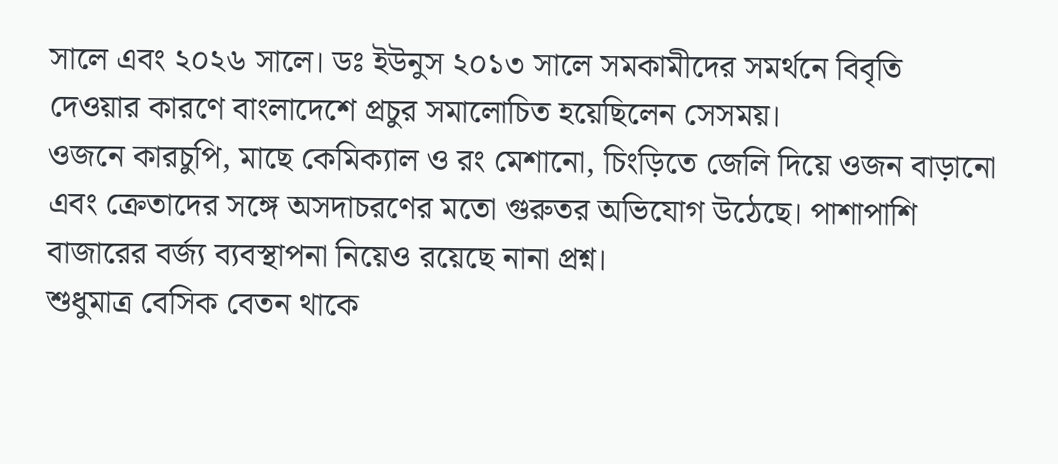সালে এবং ২০২৬ সালে। ডঃ ইউনুস ২০১৩ সালে সমকামীদের সমর্থনে বিবৃতি দেওয়ার কারণে বাংলাদেশে প্রচুর সমালোচিত হয়েছিলেন সেসময়।
ওজনে কারচুপি, মাছে কেমিক্যাল ও রং মেশানো, চিংড়িতে জেলি দিয়ে ওজন বাড়ানো এবং ক্রেতাদের সঙ্গে অসদাচরণের মতো গুরুতর অভিযোগ উঠেছে। পাশাপাশি বাজারের বর্জ্য ব্যবস্থাপনা নিয়েও রয়েছে নানা প্রশ্ন।
শুধুমাত্র বেসিক বেতন থাকে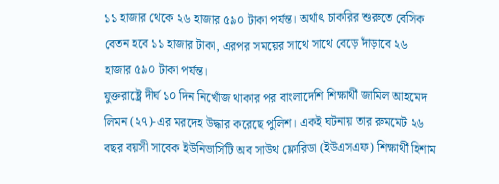১১ হাজার থেকে ২৬ হাজার ৫৯০ টাকা পর্যন্ত। অর্থাৎ চাকরির শুরুতে বেসিক বেতন হবে ১১ হাজার টাকা, এরপর সময়ের সাথে সাথে বেড়ে দাঁড়াবে ২৬ হাজার ৫৯০ টাকা পর্যন্ত।
যুক্তরাষ্ট্রে দীর্ঘ ১০ দিন নিখোঁজ থাকার পর বাংলাদেশি শিক্ষার্থী জামিল আহমেদ লিমন (২৭)-এর মরদেহ উদ্ধার করেছে পুলিশ। একই ঘটনায় তার রুমমেট ২৬ বছর বয়সী সাবেক ইউনিভার্সিটি অব সাউথ ফ্লোরিডা (ইউএসএফ) শিক্ষার্থী হিশাম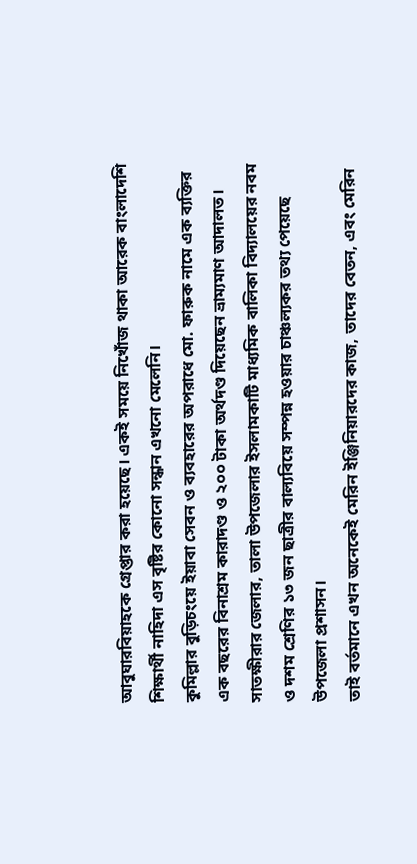আবুঘারবিয়াহকে গ্রেপ্তার করা হয়েছে। একই সময়ে নিখোঁজ থাকা আরেক বাংলাদেশি শিক্ষার্থী নাহিদা এস বৃষ্টির কোনো সন্ধান এখনো মেলেনি।
কুমিল্লার বুড়িচংয়ে ইয়াবা সেবন ও ব্যবহারের অপরাধে মো. ফারুক নামে এক ব্যক্তির এক বছরের বিনাশ্রম কারাদণ্ড ও ২০০ টাকা অর্থদণ্ড দিয়েছেন ভ্রাম্যমাণ আদালত।
সাতক্ষীরার জেলার, তালা উপজেলার ইসলামকাটি মাধ্যমিক বালিকা বিদ্যালয়ের নবম ও দশম শ্রেণির ১৩ জন ছাত্রীর বাল্যবিয়ে সম্পন্ন হওয়ার চাঞ্চল্যকর তথ্য পেয়েছে উপজেলা প্রশাসন।
তাই বর্তমানে এখন অনেকেই মেরিন ইঞ্জিনিয়ারদের কাজ, তাদের বেতন, এবং মেরিন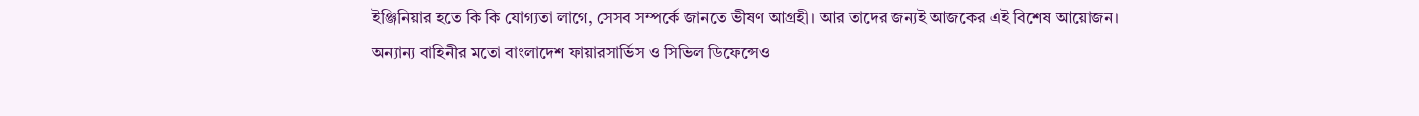ইঞ্জিনিয়ার হতে কি কি যোগ্যতা লাগে, সেসব সম্পর্কে জানতে ভীষণ আগ্রহী। আর তাদের জন্যই আজকের এই বিশেষ আয়োজন।
অন্যান্য বাহিনীর মতো বাংলাদেশ ফায়ারসার্ভিস ও সিভিল ডিফেন্সেও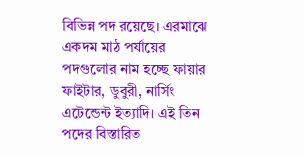বিভিন্ন পদ রয়েছে। এরমাঝে একদম মাঠ পর্যায়ের পদগুলোর নাম হচ্ছে ফায়ার ফাইটার, ডুবুরী, নার্সিং এটেন্ডেন্ট ইত্যাদি। এই তিন পদের বিস্তারিত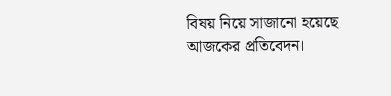বিষয় নিয়ে সাজানো হয়েছে আজকের প্রতিবেদন।